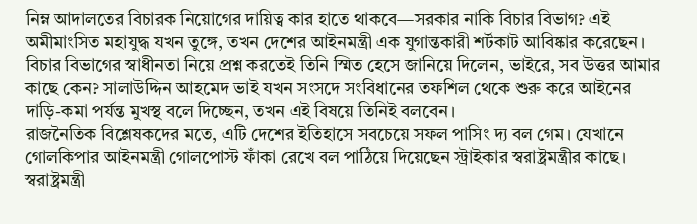নিম্ন আদালতের বিচারক নিয়োগের দায়িত্ব কার হাতে থাকবে—সরকার নাকি বিচার বিভাগ? এই অমীমাংসিত মহাযুদ্ধ যখন তুঙ্গে, তখন দেশের আইনমন্ত্রী এক যুগান্তকারী শর্টকাট আবিষ্কার করেছেন। বিচার বিভাগের স্বাধীনতা নিয়ে প্রশ্ন করতেই তিনি স্মিত হেসে জানিয়ে দিলেন, ভাইরে, সব উত্তর আমার কাছে কেন? সালাউদ্দিন আহমেদ ভাই যখন সংসদে সংবিধানের তফশিল থেকে শুরু করে আইনের দাড়ি-কমা পর্যন্ত মুখস্থ বলে দিচ্ছেন, তখন এই বিষয়ে তিনিই বলবেন।
রাজনৈতিক বিশ্লেষকদের মতে, এটি দেশের ইতিহাসে সবচেয়ে সফল পাসিং দ্য বল গেম। যেখানে গোলকিপার আইনমন্ত্রী গোলপোস্ট ফাঁকা রেখে বল পাঠিয়ে দিয়েছেন স্ট্রাইকার স্বরাষ্ট্রমন্ত্রীর কাছে।
স্বরাষ্ট্রমন্ত্রী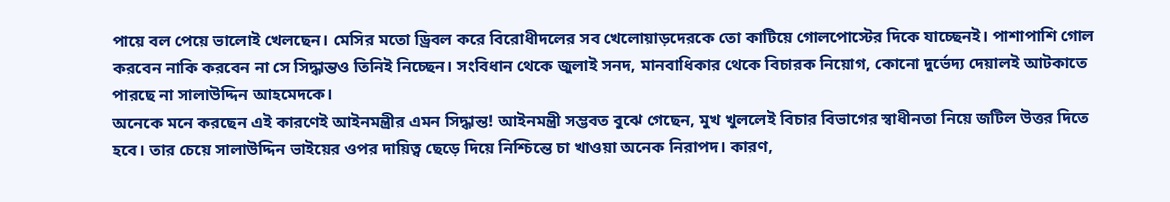পায়ে বল পেয়ে ভালোই খেলছেন। মেসির মতো ড্রিবল করে বিরোধীদলের সব খেলোয়াড়দেরকে তো কাটিয়ে গোলপোস্টের দিকে যাচ্ছেনই। পাশাপাশি গোল করবেন নাকি করবেন না সে সিদ্ধান্তও তিনিই নিচ্ছেন। সংবিধান থেকে জুলাই সনদ, মানবাধিকার থেকে বিচারক নিয়োগ, কোনো দুর্ভেদ্য দেয়ালই আটকাতে পারছে না সালাউদ্দিন আহমেদকে।
অনেকে মনে করছেন এই কারণেই আইনমন্ত্রীর এমন সিদ্ধান্ত! আইনমন্ত্রী সম্ভবত বুঝে গেছেন, মুখ খুললেই বিচার বিভাগের স্বাধীনতা নিয়ে জটিল উত্তর দিতে হবে। তার চেয়ে সালাউদ্দিন ভাইয়ের ওপর দায়িত্ব ছেড়ে দিয়ে নিশ্চিন্তে চা খাওয়া অনেক নিরাপদ। কারণ,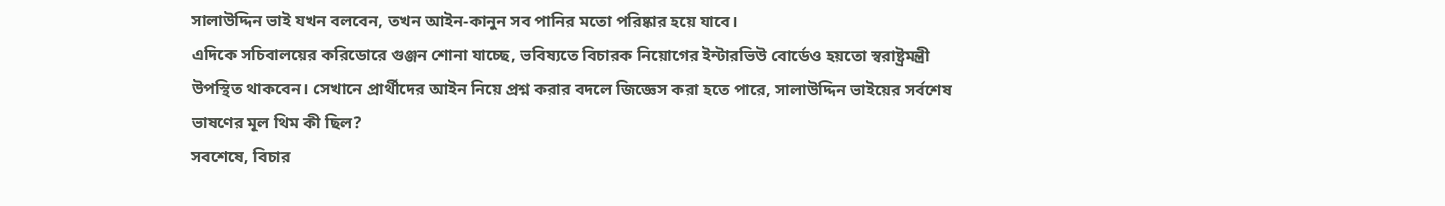সালাউদ্দিন ভাই যখন বলবেন, তখন আইন-কানুন সব পানির মতো পরিষ্কার হয়ে যাবে।
এদিকে সচিবালয়ের করিডোরে গুঞ্জন শোনা যাচ্ছে, ভবিষ্যতে বিচারক নিয়োগের ইন্টারভিউ বোর্ডেও হয়তো স্বরাষ্ট্রমন্ত্রী উপস্থিত থাকবেন। সেখানে প্রার্থীদের আইন নিয়ে প্রশ্ন করার বদলে জিজ্ঞেস করা হতে পারে, সালাউদ্দিন ভাইয়ের সর্বশেষ ভাষণের মূল থিম কী ছিল?
সবশেষে, বিচার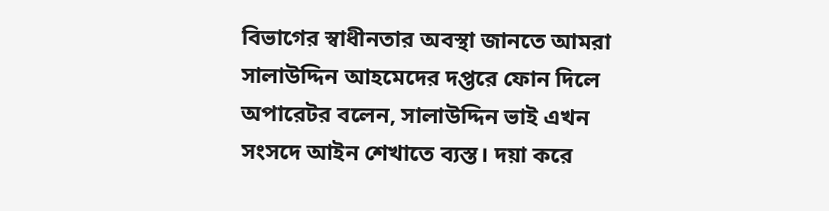বিভাগের স্বাধীনতার অবস্থা জানতে আমরা সালাউদ্দিন আহমেদের দপ্তরে ফোন দিলে অপারেটর বলেন, সালাউদ্দিন ভাই এখন সংসদে আইন শেখাতে ব্যস্ত। দয়া করে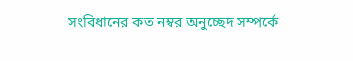সংবিধানের কত নম্বর অনুচ্ছেদ সম্পর্কে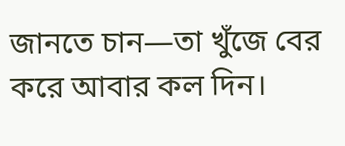জানতে চান—তা খুঁজে বের করে আবার কল দিন।